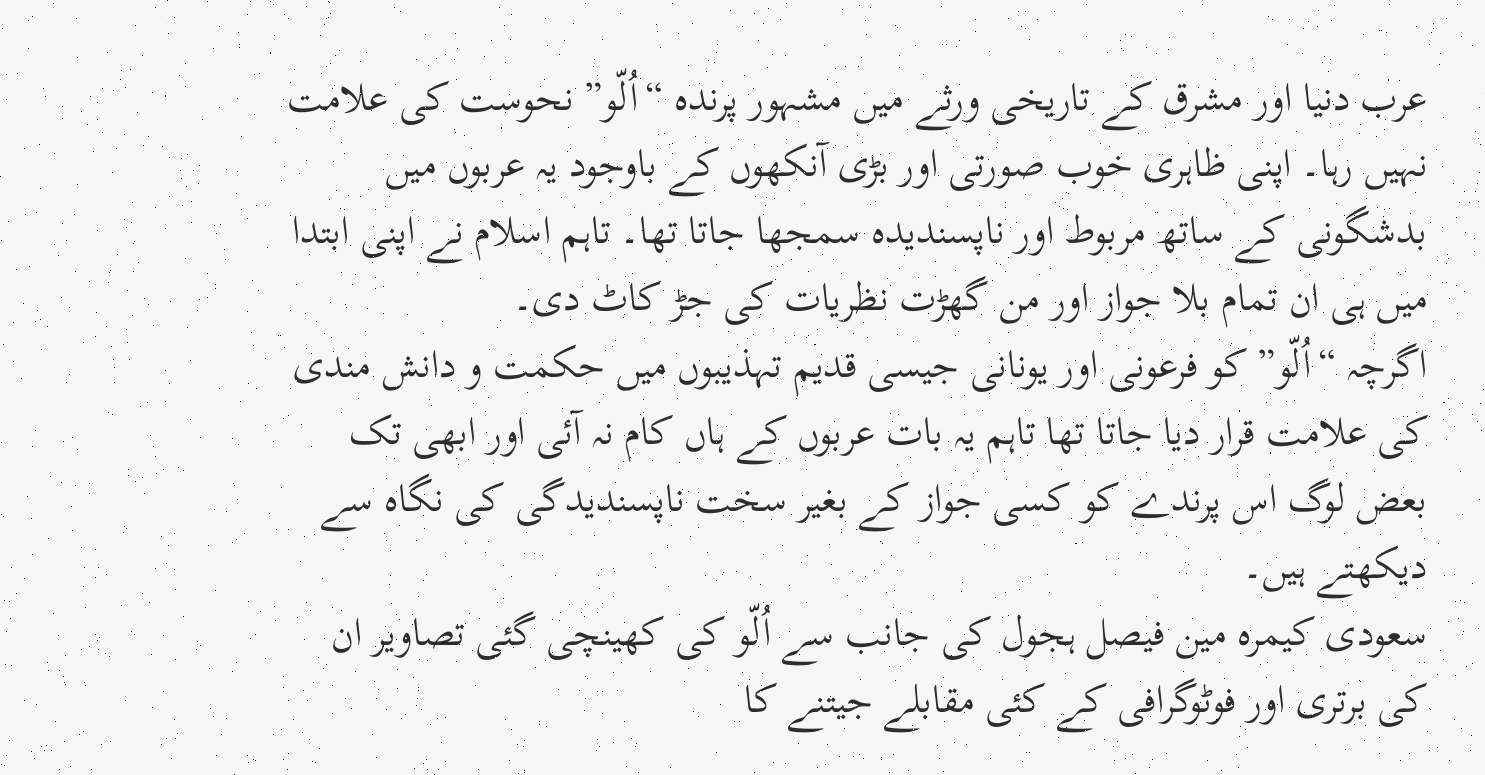عرب دنیا اور مشرق کے تاریخی ورثے میں مشہور پرندہ “اُلّو” نحوست کی علامت نہیں رہا۔ اپنی ظاہری خوب صورتی اور بڑی آنکھوں کے باوجود یہ عربوں میں بدشگونی کے ساتھ مربوط اور ناپسندیدہ سمجھا جاتا تھا۔ تاہم اسلام نے اپنی ابتدا میں ہی ان تمام بلا جواز اور من گھڑت نظریات کی جڑ کاٹ دی۔
اگرچہ “اُلّو” کو فرعونی اور یونانی جیسی قدیم تہذیبوں میں حکمت و دانش مندی کی علامت قرار دیا جاتا تھا تاہم یہ بات عربوں کے ہاں کام نہ آئی اور ابھی تک بعض لوگ اس پرندے کو کسی جواز کے بغیر سخت ناپسندیدگی کی نگاہ سے دیکھتے ہیں۔
سعودی کیمرہ مین فیصل ہجول کی جانب سے اُلّو کی کھینچی گئی تصاویر ان کی برتری اور فوٹوگرافی کے کئی مقابلے جیتنے کا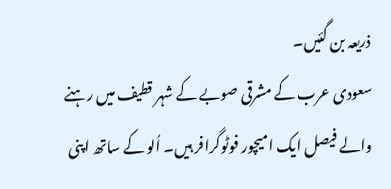ذریعہ بن گئیں۔
سعودی عرب کے مشرقی صوبے کے شہر قطیف میں رہنے والے فیصل ایک امیچور فوٹوگرافر ہیں۔ اُلو کے ساتھ اپنی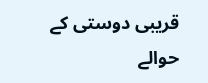قریبی دوستی کے حوالے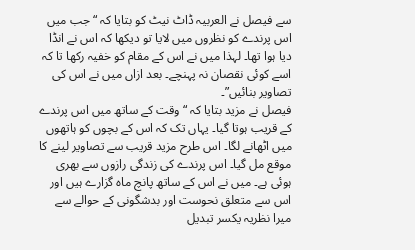سے فیصل نے العربیہ ڈاٹ نیٹ کو بتایا کہ “جب میں اس پرندے کو نظروں میں لایا تو دیکھا کہ اس نے انڈا دیا ہوا تھا۔ لہذا میں نے اس کے مقام کو خفیہ رکھا تا کہ اسے کوئی نقصان نہ پہنچے۔ بعد ازاں میں نے اس کی تصاویر بنائیں”۔
فیصل نے مزید بتایا کہ “وقت کے ساتھ میں اس پرندے کے قریب ہوتا گیا۔ یہاں تک کہ اس کے بچوں کو ہاتھوں میں اٹھانے لگا۔ اس طرح مزید قریب سے تصاویر لینے کا موقع مل گیا۔ اس پرندے کی زندگی رازوں سے بھری ہوئی ہے۔ میں نے اس کے ساتھ پانچ ماہ گزارے ہیں اور اس سے متعلق نحوست اور بدشگونی کے حوالے سے میرا نظریہ یکسر تبدیل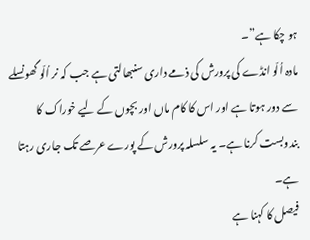ہو چکا ہے”۔
مادہ اُلّو انڈے کی پرورش کی ذمے داری سنبھالتی ہے جب کہ نر اُلّو گھونسلے سے دور ہوتا ہے اور اس کا کام ماں اور بچوں کے لیے خوراک کا بندوبست کرنا ہے۔ یہ سلسلہ پرورش کے پورے عرصے تک جاری رہتا ہے۔
فیصل کا کہنا ہے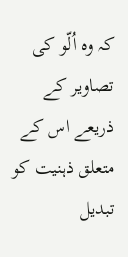کہ وہ اُلّو کی تصاویر کے ذریعے اس کے متعلق ذہنیت کو تبدیل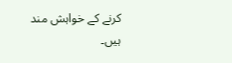کرنے کے خواہش مند ہیں۔